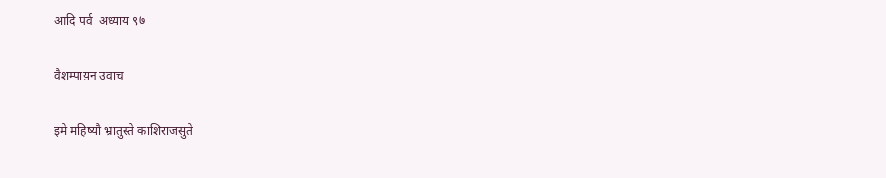आदि पर्व  अध्याय ९७

वैशम्पाय़न उवाच

इमे महिष्यौ भ्रातुस्ते काशिराजसुते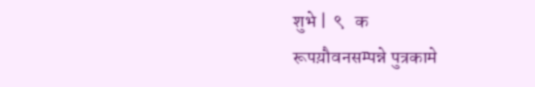शुभे |  ९   क
रूपय़ौवनसम्पन्ने पुत्रकामे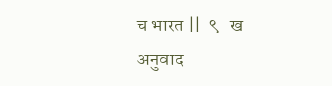च भारत ||  ९   ख
अनुवाद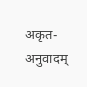अकृत-अनुवादम्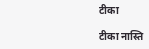टीका

टीका नास्ति